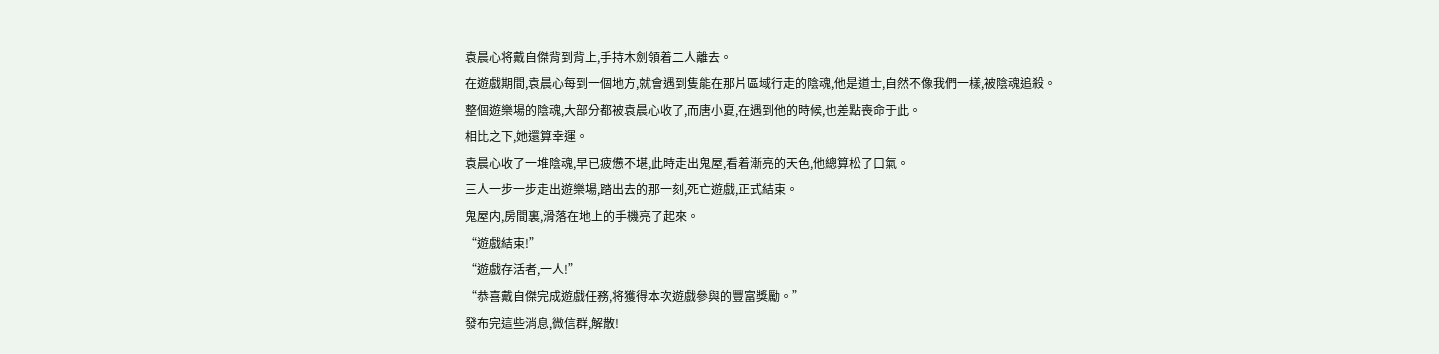袁晨心将戴自傑背到背上,手持木劍領着二人離去。
在遊戲期間,袁晨心每到一個地方,就會遇到隻能在那片區域行走的陰魂,他是道士,自然不像我們一樣,被陰魂追殺。
整個遊樂場的陰魂,大部分都被袁晨心收了,而唐小夏,在遇到他的時候,也差點喪命于此。
相比之下,她還算幸運。
袁晨心收了一堆陰魂,早已疲憊不堪,此時走出鬼屋,看着漸亮的天色,他總算松了口氣。
三人一步一步走出遊樂場,踏出去的那一刻,死亡遊戲,正式結束。
鬼屋内,房間裏,滑落在地上的手機亮了起來。
“遊戲結束!”
“遊戲存活者,一人!”
“恭喜戴自傑完成遊戲任務,将獲得本次遊戲參與的豐富獎勵。”
發布完這些消息,微信群,解散!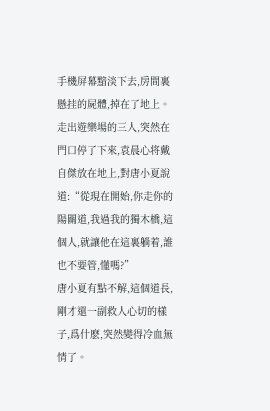手機屏幕黯淡下去,房間裏懸挂的屍體,掉在了地上。
走出遊樂場的三人,突然在門口停了下來,袁晨心将戴自傑放在地上,對唐小夏說道:“從現在開始,你走你的陽關道,我過我的獨木橋,這個人,就讓他在這裏躺着,誰也不要管,懂嗎?”
唐小夏有點不解,這個道長,剛才還一副救人心切的樣子,爲什麽,突然變得冷血無情了。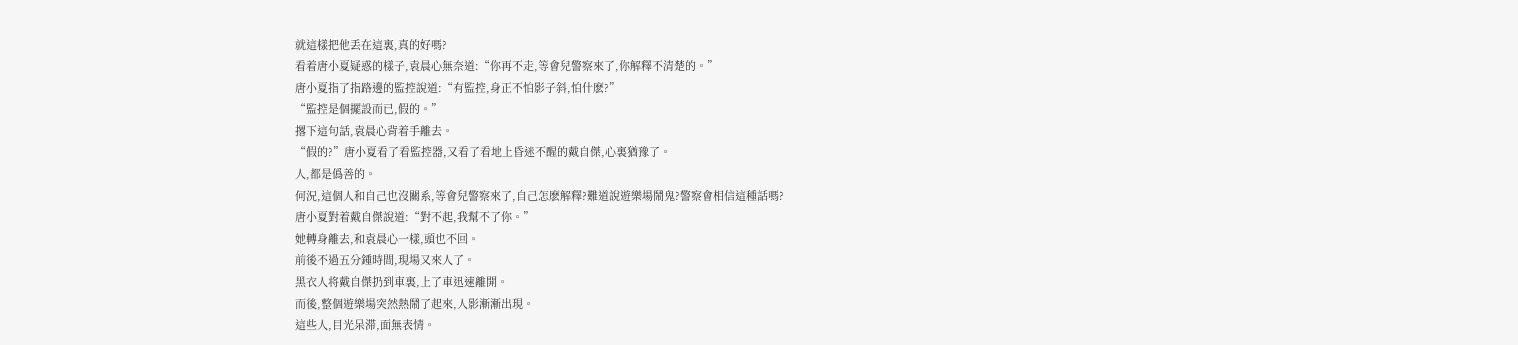就這樣把他丢在這裏,真的好嗎?
看着唐小夏疑惑的樣子,袁晨心無奈道:“你再不走,等會兒警察來了,你解釋不清楚的。”
唐小夏指了指路邊的監控說道:“有監控,身正不怕影子斜,怕什麽?”
“監控是個擺設而已,假的。”
撂下這句話,袁晨心背着手離去。
“假的?”唐小夏看了看監控器,又看了看地上昏迷不醒的戴自傑,心裏猶豫了。
人,都是僞善的。
何況,這個人和自己也沒關系,等會兒警察來了,自己怎麽解釋?難道說遊樂場鬧鬼?警察會相信這種話嗎?
唐小夏對着戴自傑說道:“對不起,我幫不了你。”
她轉身離去,和袁晨心一樣,頭也不回。
前後不過五分鍾時間,現場又來人了。
黑衣人将戴自傑扔到車裏,上了車迅速離開。
而後,整個遊樂場突然熱鬧了起來,人影漸漸出現。
這些人,目光呆滞,面無表情。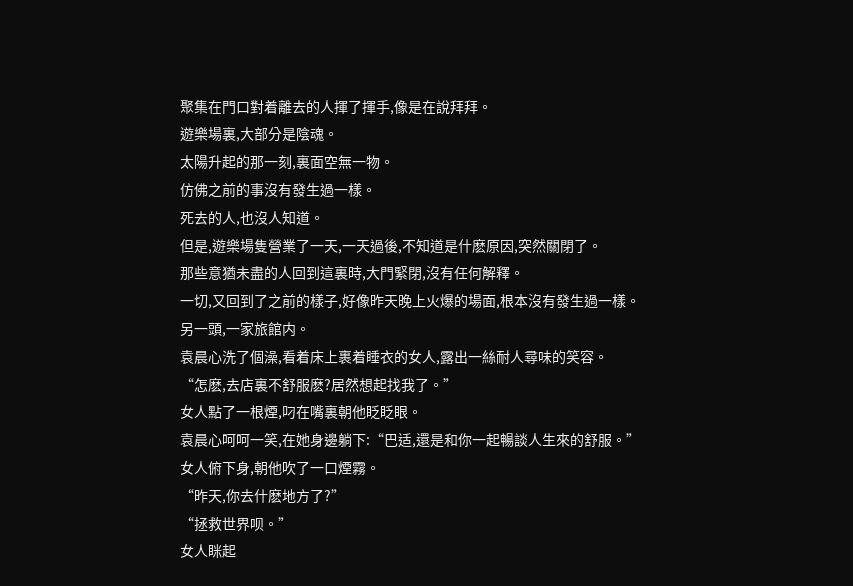聚集在門口對着離去的人揮了揮手,像是在說拜拜。
遊樂場裏,大部分是陰魂。
太陽升起的那一刻,裏面空無一物。
仿佛之前的事沒有發生過一樣。
死去的人,也沒人知道。
但是,遊樂場隻營業了一天,一天過後,不知道是什麽原因,突然關閉了。
那些意猶未盡的人回到這裏時,大門緊閉,沒有任何解釋。
一切,又回到了之前的樣子,好像昨天晚上火爆的場面,根本沒有發生過一樣。
另一頭,一家旅館内。
袁晨心洗了個澡,看着床上裹着睡衣的女人,露出一絲耐人尋味的笑容。
“怎麽,去店裏不舒服麽?居然想起找我了。”
女人點了一根煙,叼在嘴裏朝他眨眨眼。
袁晨心呵呵一笑,在她身邊躺下:“巴适,還是和你一起暢談人生來的舒服。”
女人俯下身,朝他吹了一口煙霧。
“昨天,你去什麽地方了?”
“拯救世界呗。”
女人眯起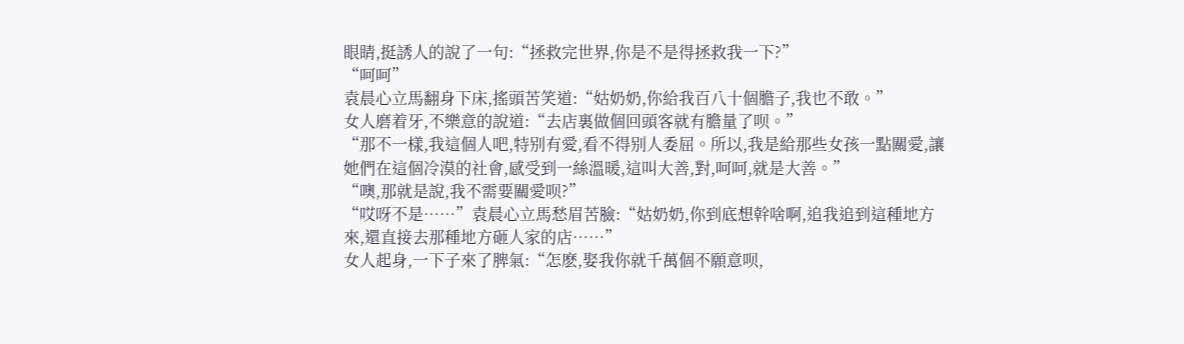眼睛,挺誘人的說了一句:“拯救完世界,你是不是得拯救我一下?”
“呵呵”
袁晨心立馬翻身下床,搖頭苦笑道:“姑奶奶,你給我百八十個膽子,我也不敢。”
女人磨着牙,不樂意的說道:“去店裏做個回頭客就有膽量了呗。”
“那不一樣,我這個人吧,特别有愛,看不得别人委屈。所以,我是給那些女孩一點關愛,讓她們在這個冷漠的社會,感受到一絲溫暖,這叫大善,對,呵呵,就是大善。”
“噢,那就是說,我不需要關愛呗?”
“哎呀不是……”袁晨心立馬愁眉苦臉:“姑奶奶,你到底想幹啥啊,追我追到這種地方來,還直接去那種地方砸人家的店……”
女人起身,一下子來了脾氣:“怎麽,娶我你就千萬個不願意呗,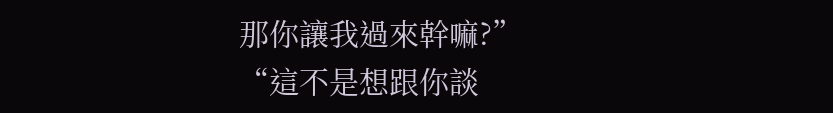那你讓我過來幹嘛?”
“這不是想跟你談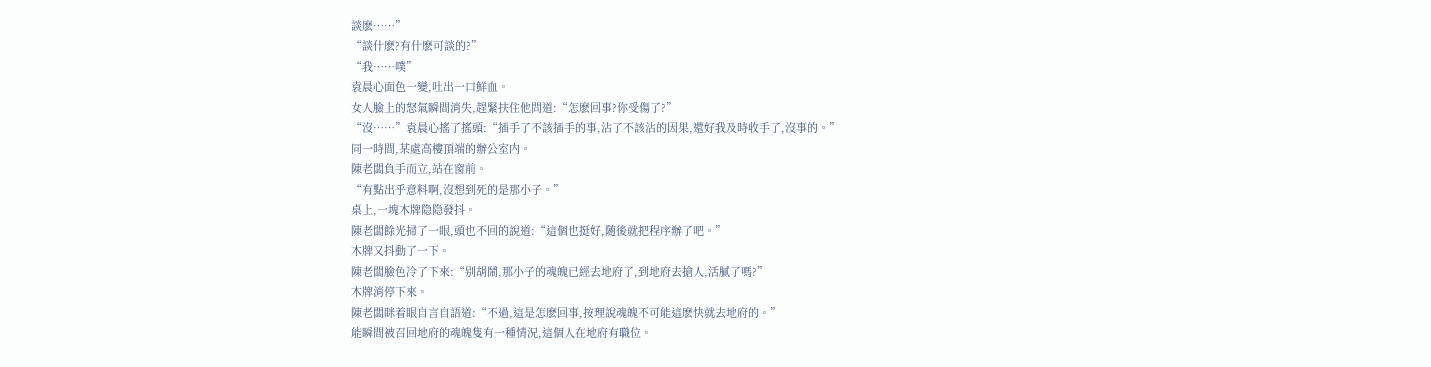談麽……”
“談什麽?有什麽可談的?”
“我……噗”
袁晨心面色一變,吐出一口鮮血。
女人臉上的怒氣瞬間消失,趕緊扶住他問道:“怎麽回事?你受傷了?”
“沒……”袁晨心搖了搖頭:“插手了不該插手的事,沾了不該沾的因果,還好我及時收手了,沒事的。”
同一時間,某處高樓頂端的辦公室内。
陳老闆負手而立,站在窗前。
“有點出乎意料啊,沒想到死的是那小子。”
桌上,一塊木牌隐隐發抖。
陳老闆餘光掃了一眼,頭也不回的說道:“這個也挺好,随後就把程序辦了吧。”
木牌又抖動了一下。
陳老闆臉色冷了下來:“别胡鬧,那小子的魂魄已經去地府了,到地府去搶人,活膩了嗎?”
木牌消停下來。
陳老闆眯着眼自言自語道:“不過,這是怎麽回事,按理說魂魄不可能這麽快就去地府的。”
能瞬間被召回地府的魂魄隻有一種情況,這個人在地府有職位。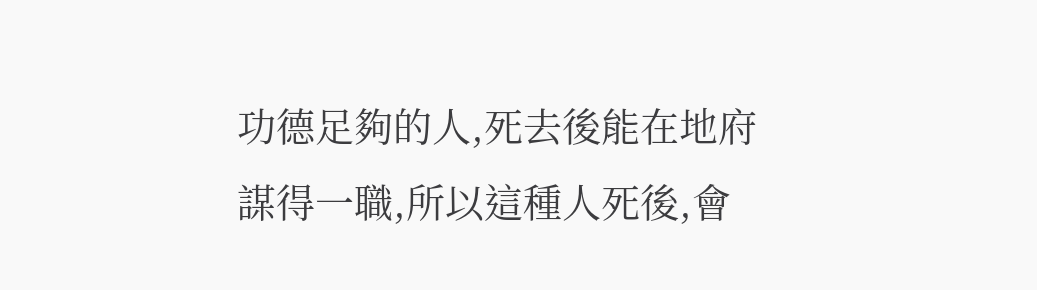功德足夠的人,死去後能在地府謀得一職,所以這種人死後,會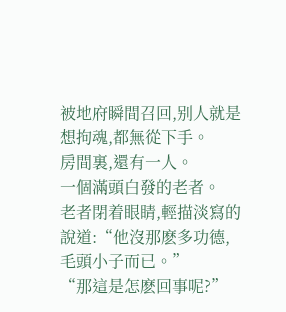被地府瞬間召回,别人就是想拘魂,都無從下手。
房間裏,還有一人。
一個滿頭白發的老者。
老者閉着眼睛,輕描淡寫的說道:“他沒那麽多功德,毛頭小子而已。”
“那這是怎麽回事呢?”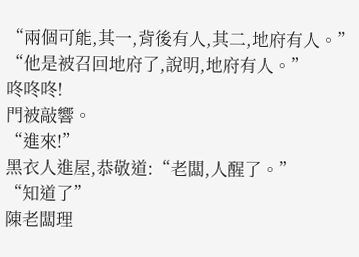“兩個可能,其一,背後有人,其二,地府有人。”
“他是被召回地府了,說明,地府有人。”
咚咚咚!
門被敲響。
“進來!”
黑衣人進屋,恭敬道:“老闆,人醒了。”
“知道了”
陳老闆理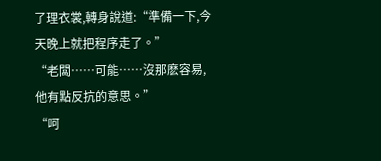了理衣裳,轉身說道:“準備一下,今天晚上就把程序走了。”
“老闆……可能……沒那麽容易,他有點反抗的意思。”
“呵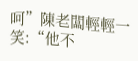呵”陳老闆輕輕一笑:“他不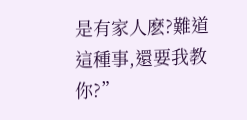是有家人麽?難道這種事,還要我教你?”